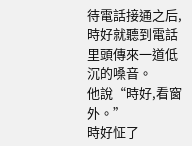待電話接通之后,時好就聽到電話里頭傳來一道低沉的嗓音。
他說“時好,看窗外。”
時好怔了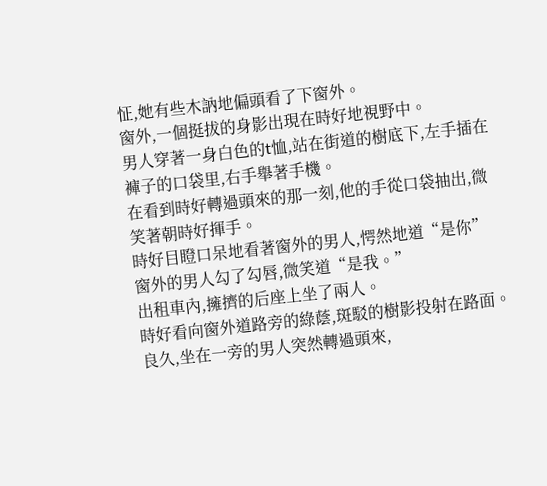怔,她有些木訥地偏頭看了下窗外。
窗外,一個挺拔的身影出現在時好地視野中。
男人穿著一身白色的t恤,站在街道的樹底下,左手插在褲子的口袋里,右手舉著手機。
在看到時好轉過頭來的那一刻,他的手從口袋抽出,微笑著朝時好揮手。
時好目瞪口呆地看著窗外的男人,愕然地道“是你”
窗外的男人勾了勾唇,微笑道“是我。”
出租車內,擁擠的后座上坐了兩人。
時好看向窗外道路旁的綠蔭,斑駁的樹影投射在路面。
良久,坐在一旁的男人突然轉過頭來,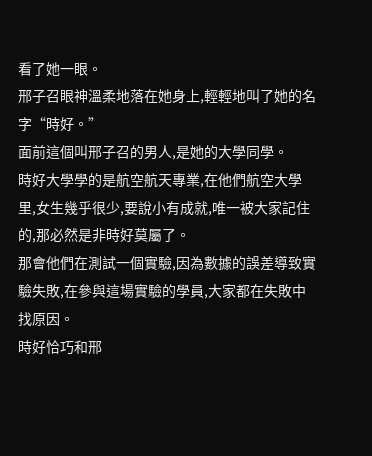看了她一眼。
邢子召眼神溫柔地落在她身上,輕輕地叫了她的名字“時好。”
面前這個叫邢子召的男人,是她的大學同學。
時好大學學的是航空航天專業,在他們航空大學里,女生幾乎很少,要說小有成就,唯一被大家記住的,那必然是非時好莫屬了。
那會他們在測試一個實驗,因為數據的誤差導致實驗失敗,在參與這場實驗的學員,大家都在失敗中找原因。
時好恰巧和邢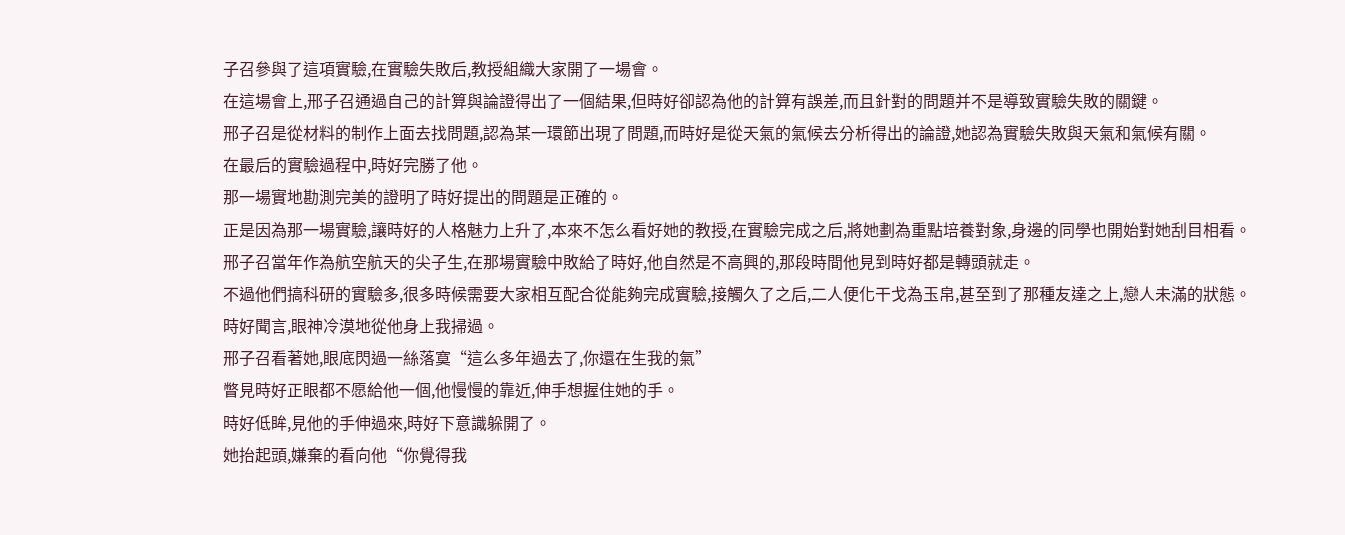子召參與了這項實驗,在實驗失敗后,教授組織大家開了一場會。
在這場會上,邢子召通過自己的計算與論證得出了一個結果,但時好卻認為他的計算有誤差,而且針對的問題并不是導致實驗失敗的關鍵。
邢子召是從材料的制作上面去找問題,認為某一環節出現了問題,而時好是從天氣的氣候去分析得出的論證,她認為實驗失敗與天氣和氣候有關。
在最后的實驗過程中,時好完勝了他。
那一場實地勘測完美的證明了時好提出的問題是正確的。
正是因為那一場實驗,讓時好的人格魅力上升了,本來不怎么看好她的教授,在實驗完成之后,將她劃為重點培養對象,身邊的同學也開始對她刮目相看。
邢子召當年作為航空航天的尖子生,在那場實驗中敗給了時好,他自然是不高興的,那段時間他見到時好都是轉頭就走。
不過他們搞科研的實驗多,很多時候需要大家相互配合從能夠完成實驗,接觸久了之后,二人便化干戈為玉帛,甚至到了那種友達之上,戀人未滿的狀態。
時好聞言,眼神冷漠地從他身上我掃過。
邢子召看著她,眼底閃過一絲落寞“這么多年過去了,你還在生我的氣”
瞥見時好正眼都不愿給他一個,他慢慢的靠近,伸手想握住她的手。
時好低眸,見他的手伸過來,時好下意識躲開了。
她抬起頭,嫌棄的看向他“你覺得我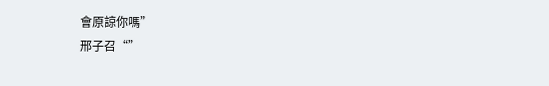會原諒你嗎”
邢子召“”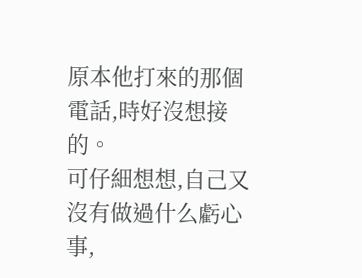原本他打來的那個電話,時好沒想接的。
可仔細想想,自己又沒有做過什么虧心事,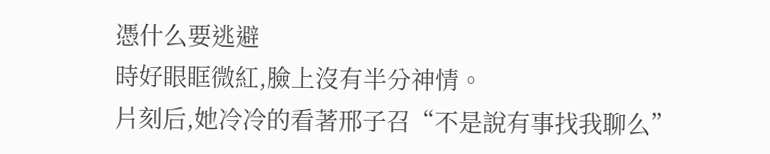憑什么要逃避
時好眼眶微紅,臉上沒有半分神情。
片刻后,她冷冷的看著邢子召“不是說有事找我聊么”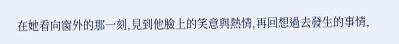在她看向窗外的那一刻,見到他臉上的笑意與熱情,再回想過去發生的事情,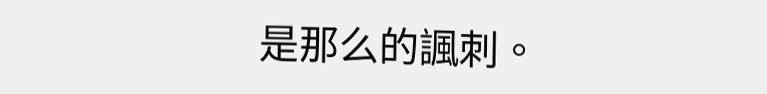是那么的諷刺。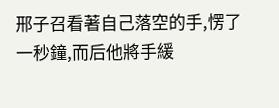邢子召看著自己落空的手,愣了一秒鐘,而后他將手緩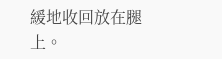緩地收回放在腿上。